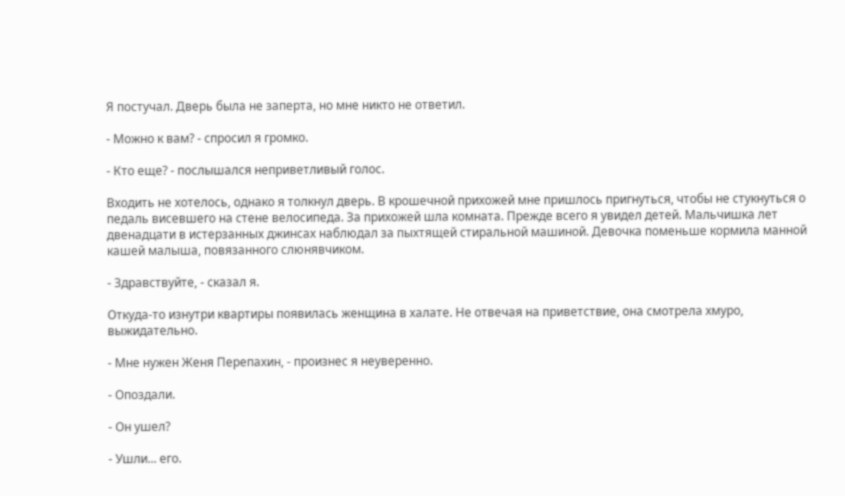Я постучал. Дверь была не заперта, но мне никто не ответил.

- Можно к вам? - спросил я громко.

- Кто еще? - послышался неприветливый голос.

Входить не хотелось, однако я толкнул дверь. В крошечной прихожей мне пришлось пригнуться, чтобы не стукнуться о педаль висевшего на стене велосипеда. За прихожей шла комната. Прежде всего я увидел детей. Мальчишка лет двенадцати в истерзанных джинсах наблюдал за пыхтящей стиральной машиной. Девочка поменьше кормила манной кашей малыша, повязанного слюнявчиком.

- Здравствуйте, - сказал я.

Откуда-то изнутри квартиры появилась женщина в халате. Не отвечая на приветствие, она смотрела хмуро, выжидательно.

- Мне нужен Женя Перепахин, - произнес я неуверенно.

- Опоздали.

- Он ушел?

- Ушли... его.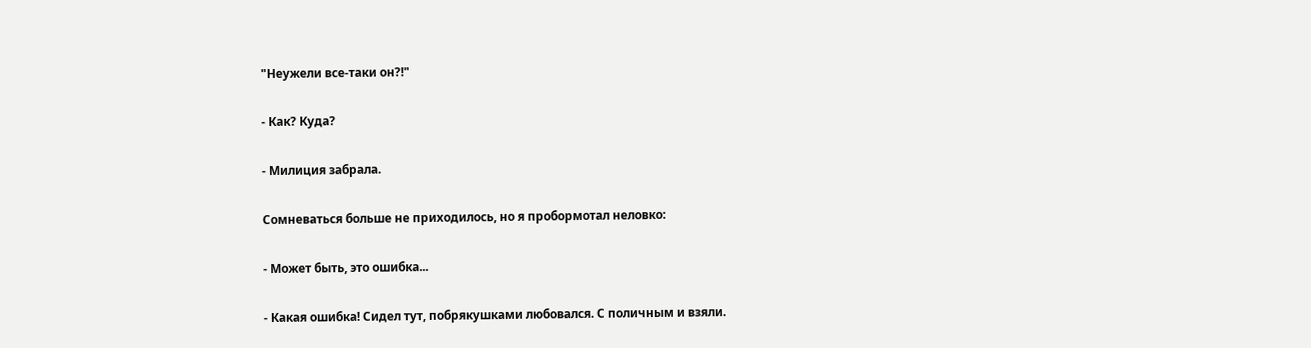"Неужели все-таки он?!"

- Как? Куда?

- Милиция забрала.

Сомневаться больше не приходилось, но я пробормотал неловко:

- Может быть, это ошибка...

- Какая ошибка! Сидел тут, побрякушками любовался. С поличным и взяли.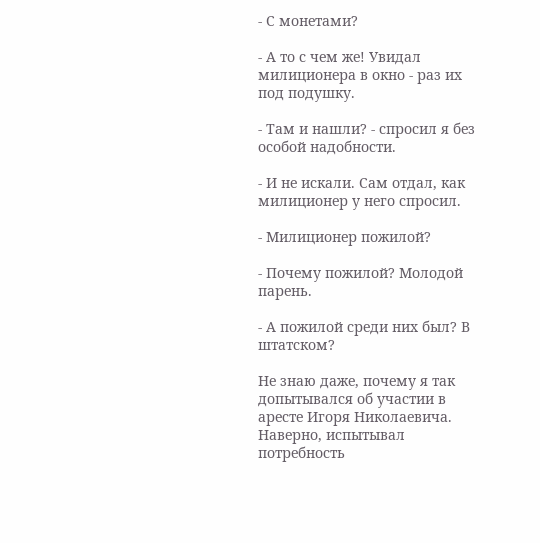- С монетами?

- А то с чем же! Увидал милиционера в окно - раз их под подушку.

- Там и нашли? - спросил я без особой надобности.

- И не искали. Сам отдал, как милиционер у него спросил.

- Милиционер пожилой?

- Почему пожилой? Молодой парень.

- А пожилой среди них был? В штатском?

Не знаю даже, почему я так допытывался об участии в аресте Игоря Николаевича. Наверно, испытывал потребность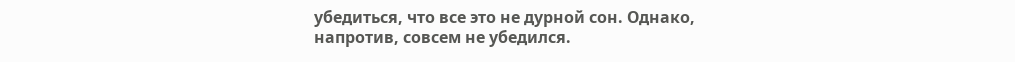убедиться, что все это не дурной сон. Однако, напротив, совсем не убедился.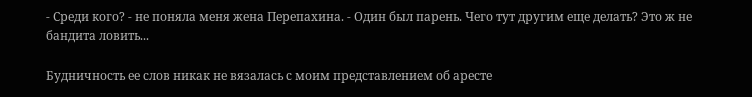- Среди кого? - не поняла меня жена Перепахина. - Один был парень. Чего тут другим еще делать? Это ж не бандита ловить...

Будничность ее слов никак не вязалась с моим представлением об аресте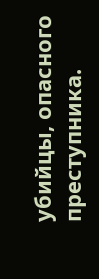убийцы, опасного преступника.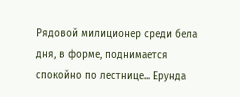Рядовой милиционер среди бела дня, в форме, поднимается спокойно по лестнице... Ерунда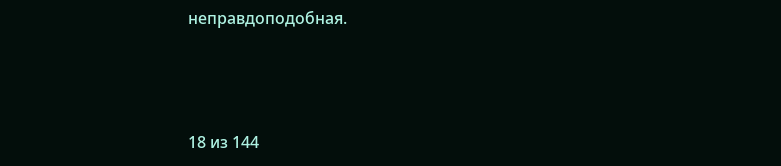неправдоподобная.



18 из 144